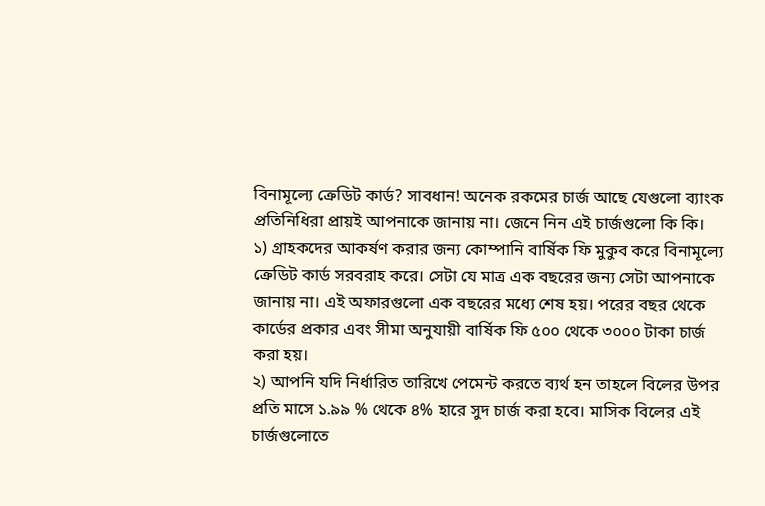বিনামূল্যে ক্রেডিট কার্ড? সাবধান! অনেক রকমের চার্জ আছে যেগুলো ব্যাংক প্রতিনিধিরা প্রায়ই আপনাকে জানায় না। জেনে নিন এই চার্জগুলো কি কি।
১) গ্রাহকদের আকর্ষণ করার জন্য কোম্পানি বার্ষিক ফি মুকুব করে বিনামূল্যে ক্রেডিট কার্ড সরবরাহ করে। সেটা যে মাত্র এক বছরের জন্য সেটা আপনাকে জানায় না। এই অফারগুলো এক বছরের মধ্যে শেষ হয়। পরের বছর থেকে কার্ডের প্রকার এবং সীমা অনুযায়ী বার্ষিক ফি ৫০০ থেকে ৩০০০ টাকা চার্জ করা হয়।
২) আপনি যদি নির্ধারিত তারিখে পেমেন্ট করতে ব্যর্থ হন তাহলে বিলের উপর প্রতি মাসে ১.৯৯ % থেকে ৪% হারে সুদ চার্জ করা হবে। মাসিক বিলের এই চার্জগুলোতে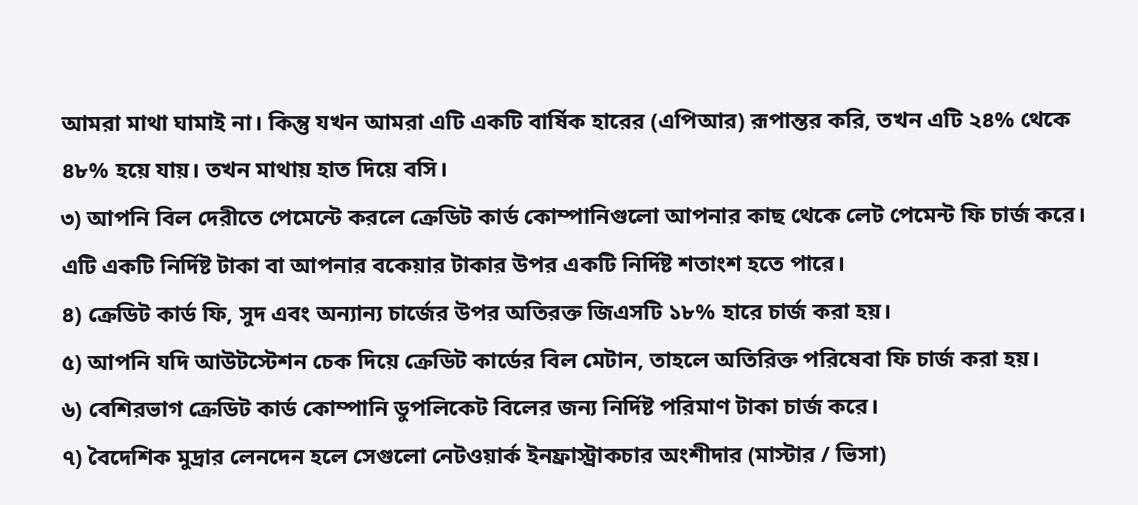আমরা মাথা ঘামাই না। কিন্তু যখন আমরা এটি একটি বার্ষিক হারের (এপিআর) রূপান্তর করি, তখন এটি ২৪% থেকে ৪৮% হয়ে যায়। তখন মাথায় হাত দিয়ে বসি।
৩) আপনি বিল দেরীতে পেমেন্টে করলে ক্রেডিট কার্ড কোম্পানিগুলো আপনার কাছ থেকে লেট পেমেন্ট ফি চার্জ করে। এটি একটি নির্দিষ্ট টাকা বা আপনার বকেয়ার টাকার উপর একটি নির্দিষ্ট শতাংশ হতে পারে।
৪) ক্রেডিট কার্ড ফি, সুদ এবং অন্যান্য চার্জের উপর অতিরক্ত জিএসটি ১৮% হারে চার্জ করা হয়।
৫) আপনি যদি আউটস্টেশন চেক দিয়ে ক্রেডিট কার্ডের বিল মেটান, তাহলে অতিরিক্ত পরিষেবা ফি চার্জ করা হয়।
৬) বেশিরভাগ ক্রেডিট কার্ড কোম্পানি ডুপলিকেট বিলের জন্য নির্দিষ্ট পরিমাণ টাকা চার্জ করে।
৭) বৈদেশিক মুদ্রার লেনদেন হলে সেগুলো নেটওয়ার্ক ইনফ্রাস্ট্রাকচার অংশীদার (মাস্টার / ভিসা)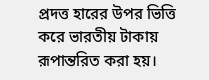প্রদত্ত হারের উপর ভিত্তি করে ভারতীয় টাকায় রূপান্তরিত করা হয়।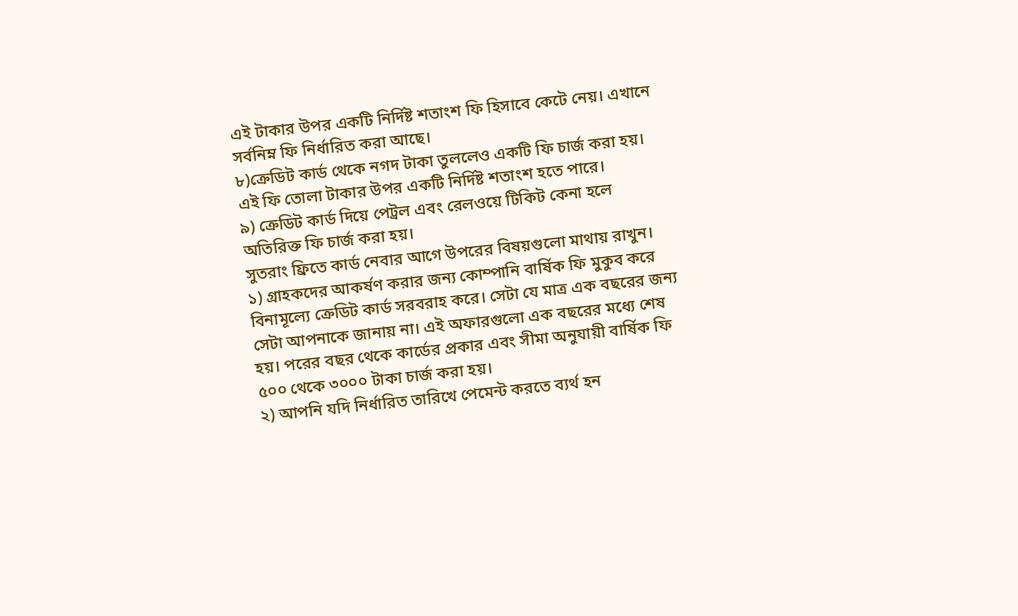এই টাকার উপর একটি নির্দিষ্ট শতাংশ ফি হিসাবে কেটে নেয়। এখানে সর্বনিম্ন ফি নির্ধারিত করা আছে।
৮)ক্রেডিট কার্ড থেকে নগদ টাকা তুললেও একটি ফি চার্জ করা হয়। এই ফি তোলা টাকার উপর একটি নির্দিষ্ট শতাংশ হতে পারে।
৯) ক্রেডিট কার্ড দিয়ে পেট্রল এবং রেলওয়ে টিকিট কেনা হলে অতিরিক্ত ফি চার্জ করা হয়।
সুতরাং ফ্রিতে কার্ড নেবার আগে উপরের বিষয়গুলো মাথায় রাখুন।
১) গ্রাহকদের আকর্ষণ করার জন্য কোম্পানি বার্ষিক ফি মুকুব করে বিনামূল্যে ক্রেডিট কার্ড সরবরাহ করে। সেটা যে মাত্র এক বছরের জন্য সেটা আপনাকে জানায় না। এই অফারগুলো এক বছরের মধ্যে শেষ হয়। পরের বছর থেকে কার্ডের প্রকার এবং সীমা অনুযায়ী বার্ষিক ফি ৫০০ থেকে ৩০০০ টাকা চার্জ করা হয়।
২) আপনি যদি নির্ধারিত তারিখে পেমেন্ট করতে ব্যর্থ হন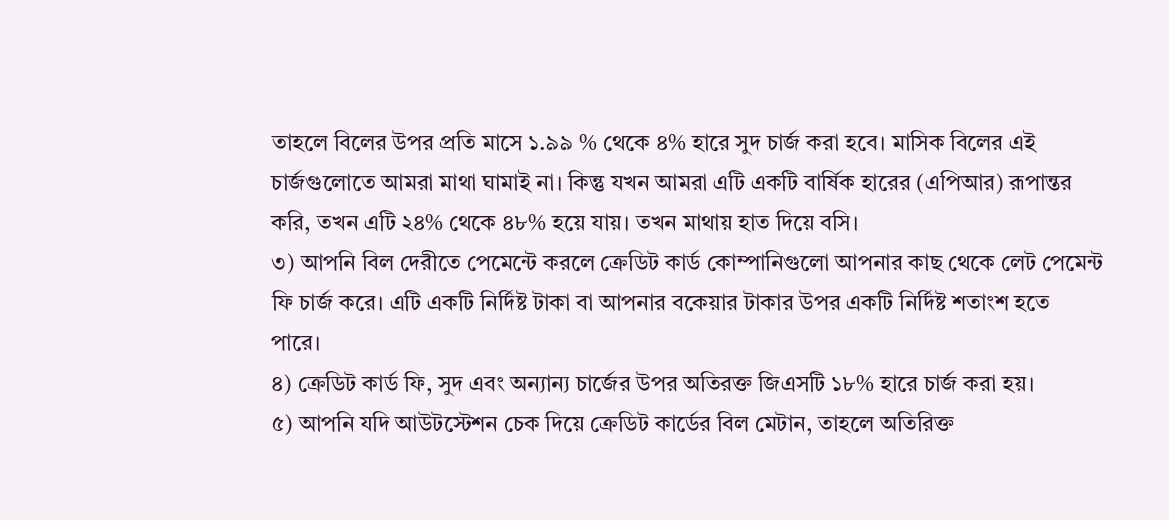তাহলে বিলের উপর প্রতি মাসে ১.৯৯ % থেকে ৪% হারে সুদ চার্জ করা হবে। মাসিক বিলের এই চার্জগুলোতে আমরা মাথা ঘামাই না। কিন্তু যখন আমরা এটি একটি বার্ষিক হারের (এপিআর) রূপান্তর করি, তখন এটি ২৪% থেকে ৪৮% হয়ে যায়। তখন মাথায় হাত দিয়ে বসি।
৩) আপনি বিল দেরীতে পেমেন্টে করলে ক্রেডিট কার্ড কোম্পানিগুলো আপনার কাছ থেকে লেট পেমেন্ট ফি চার্জ করে। এটি একটি নির্দিষ্ট টাকা বা আপনার বকেয়ার টাকার উপর একটি নির্দিষ্ট শতাংশ হতে পারে।
৪) ক্রেডিট কার্ড ফি, সুদ এবং অন্যান্য চার্জের উপর অতিরক্ত জিএসটি ১৮% হারে চার্জ করা হয়।
৫) আপনি যদি আউটস্টেশন চেক দিয়ে ক্রেডিট কার্ডের বিল মেটান, তাহলে অতিরিক্ত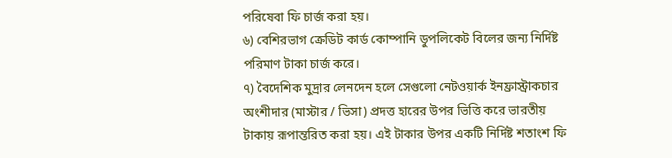পরিষেবা ফি চার্জ করা হয়।
৬) বেশিরভাগ ক্রেডিট কার্ড কোম্পানি ডুপলিকেট বিলের জন্য নির্দিষ্ট পরিমাণ টাকা চার্জ করে।
৭) বৈদেশিক মুদ্রার লেনদেন হলে সেগুলো নেটওয়ার্ক ইনফ্রাস্ট্রাকচার অংশীদার (মাস্টার / ভিসা) প্রদত্ত হারের উপর ভিত্তি করে ভারতীয় টাকায় রূপান্তরিত করা হয়। এই টাকার উপর একটি নির্দিষ্ট শতাংশ ফি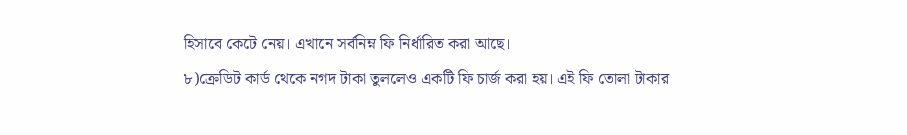হিসাবে কেটে নেয়। এখানে সর্বনিম্ন ফি নির্ধারিত করা আছে।
৮)ক্রেডিট কার্ড থেকে নগদ টাকা তুললেও একটি ফি চার্জ করা হয়। এই ফি তোলা টাকার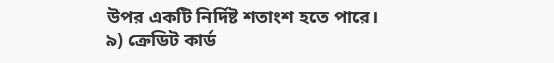উপর একটি নির্দিষ্ট শতাংশ হতে পারে।
৯) ক্রেডিট কার্ড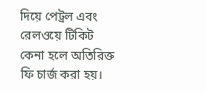দিয়ে পেট্রল এবং রেলওয়ে টিকিট কেনা হলে অতিরিক্ত ফি চার্জ করা হয়।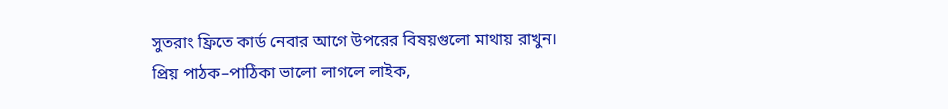সুতরাং ফ্রিতে কার্ড নেবার আগে উপরের বিষয়গুলো মাথায় রাখুন।
প্রিয় পাঠক–পাঠিকা ভালো লাগলে লাইক,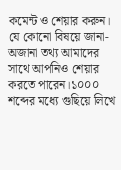কমেন্ট ও শেয়ার করুন। যে কোনো বিষয়ে জানা- অজানা তথ্য আমাদের সাথে আপনিও শেয়ার করতে পারেন।১০০০ শব্দের মধ্যে গুছিয়ে লিখে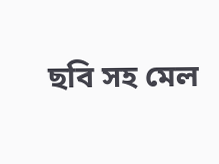ছবি সহ মেল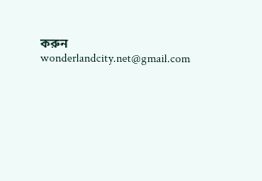করুন wonderlandcity.net@gmail.com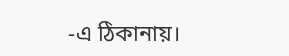-এ ঠিকানায়।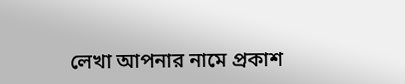লেখা আপনার নামে প্রকাশ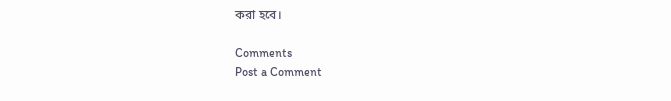করা হবে।

Comments
Post a Comment